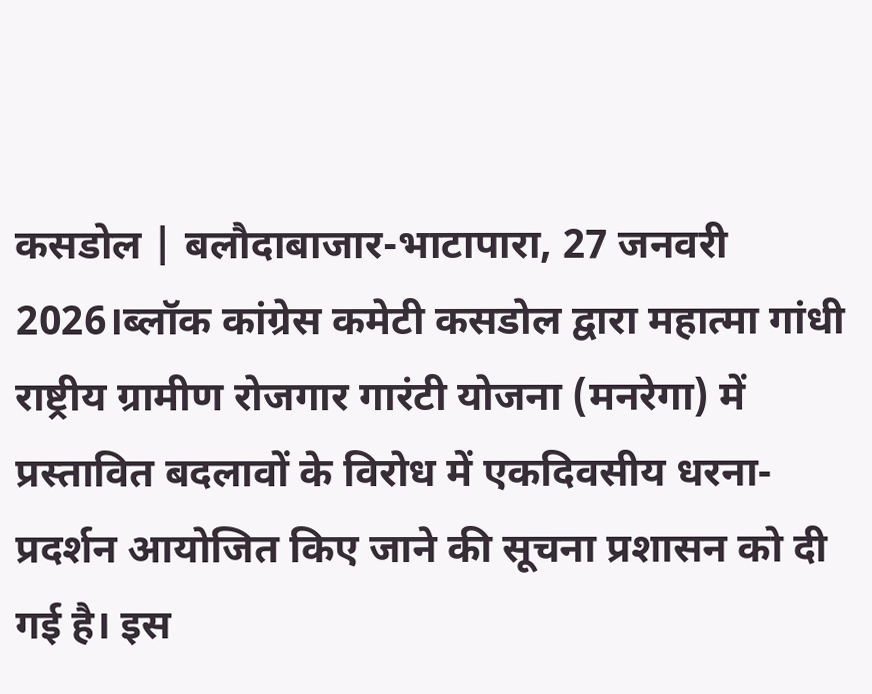कसडोल | बलौदाबाजार-भाटापारा, 27 जनवरी 2026।ब्लॉक कांग्रेस कमेटी कसडोल द्वारा महात्मा गांधी राष्ट्रीय ग्रामीण रोजगार गारंटी योजना (मनरेगा) में प्रस्तावित बदलावों के विरोध में एकदिवसीय धरना-प्रदर्शन आयोजित किए जाने की सूचना प्रशासन को दी गई है। इस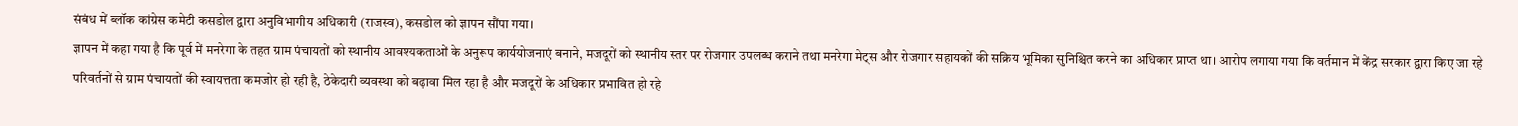संबंध में ब्लॉक कांग्रेस कमेटी कसडोल द्वारा अनुविभागीय अधिकारी (राजस्व), कसडोल को ज्ञापन सौंपा गया।
ज्ञापन में कहा गया है कि पूर्व में मनरेगा के तहत ग्राम पंचायतों को स्थानीय आवश्यकताओं के अनुरूप कार्ययोजनाएं बनाने, मजदूरों को स्थानीय स्तर पर रोजगार उपलब्ध कराने तथा मनरेगा मेट्स और रोजगार सहायकों की सक्रिय भूमिका सुनिश्चित करने का अधिकार प्राप्त था। आरोप लगाया गया कि वर्तमान में केंद्र सरकार द्वारा किए जा रहे परिवर्तनों से ग्राम पंचायतों की स्वायत्तता कमजोर हो रही है, ठेकेदारी व्यवस्था को बढ़ावा मिल रहा है और मजदूरों के अधिकार प्रभावित हो रहे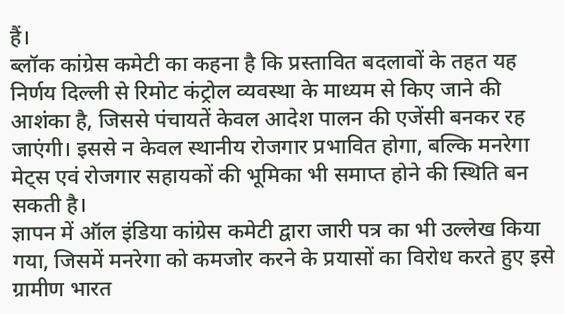हैं।
ब्लॉक कांग्रेस कमेटी का कहना है कि प्रस्तावित बदलावों के तहत यह निर्णय दिल्ली से रिमोट कंट्रोल व्यवस्था के माध्यम से किए जाने की आशंका है, जिससे पंचायतें केवल आदेश पालन की एजेंसी बनकर रह जाएंगी। इससे न केवल स्थानीय रोजगार प्रभावित होगा, बल्कि मनरेगा मेट्स एवं रोजगार सहायकों की भूमिका भी समाप्त होने की स्थिति बन सकती है।
ज्ञापन में ऑल इंडिया कांग्रेस कमेटी द्वारा जारी पत्र का भी उल्लेख किया गया, जिसमें मनरेगा को कमजोर करने के प्रयासों का विरोध करते हुए इसे ग्रामीण भारत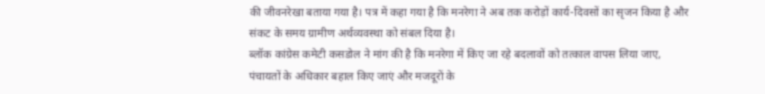की जीवनरेखा बताया गया है। पत्र में कहा गया है कि मनरेगा ने अब तक करोड़ों कार्य-दिवसों का सृजन किया है और संकट के समय ग्रामीण अर्थव्यवस्था को संबल दिया है।
ब्लॉक कांग्रेस कमेटी कसडोल ने मांग की है कि मनरेगा में किए जा रहे बदलावों को तत्काल वापस लिया जाए, पंचायतों के अधिकार बहाल किए जाएं और मजदूरों के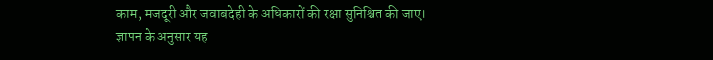काम, मजदूरी और जवाबदेही के अधिकारों की रक्षा सुनिश्चित की जाए।
ज्ञापन के अनुसार यह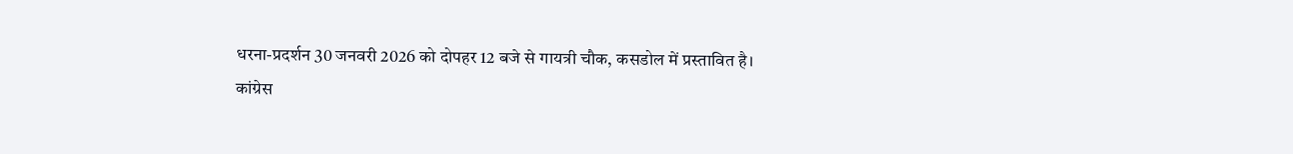धरना-प्रदर्शन 30 जनवरी 2026 को दोपहर 12 बजे से गायत्री चौक, कसडोल में प्रस्तावित है।
कांग्रेस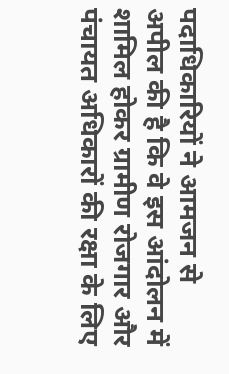पदाधिकारियों ने आमजन से अपील की है कि वे इस आंदोलन में शामिल होकर ग्रामीण रोजगार और पंचायत अधिकारों की रक्षा के लिए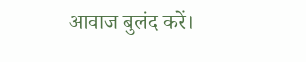आवाज बुलंद करें।